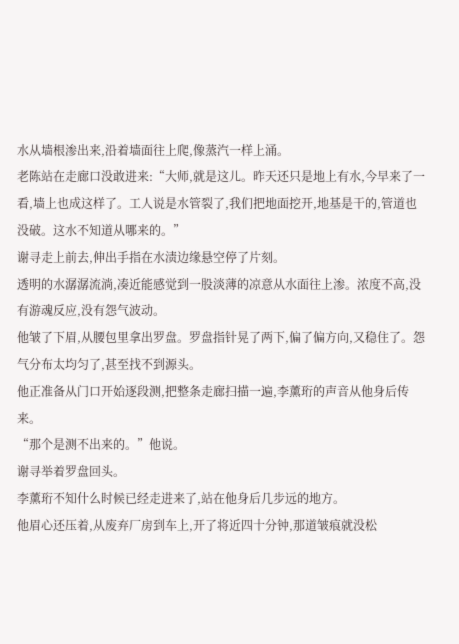水从墙根渗出来,沿着墙面往上爬,像蒸汽一样上涌。
老陈站在走廊口没敢进来:“大师,就是这儿。昨天还只是地上有水,今早来了一看,墙上也成这样了。工人说是水管裂了,我们把地面挖开,地基是干的,管道也没破。这水不知道从哪来的。”
谢寻走上前去,伸出手指在水渍边缘悬空停了片刻。
透明的水潺潺流淌,凑近能感觉到一股淡薄的凉意从水面往上渗。浓度不高,没有游魂反应,没有怨气波动。
他皱了下眉,从腰包里拿出罗盘。罗盘指针晃了两下,偏了偏方向,又稳住了。怨气分布太均匀了,甚至找不到源头。
他正准备从门口开始逐段测,把整条走廊扫描一遍,李薰珩的声音从他身后传来。
“那个是测不出来的。”他说。
谢寻举着罗盘回头。
李薰珩不知什么时候已经走进来了,站在他身后几步远的地方。
他眉心还压着,从废弃厂房到车上,开了将近四十分钟,那道皱痕就没松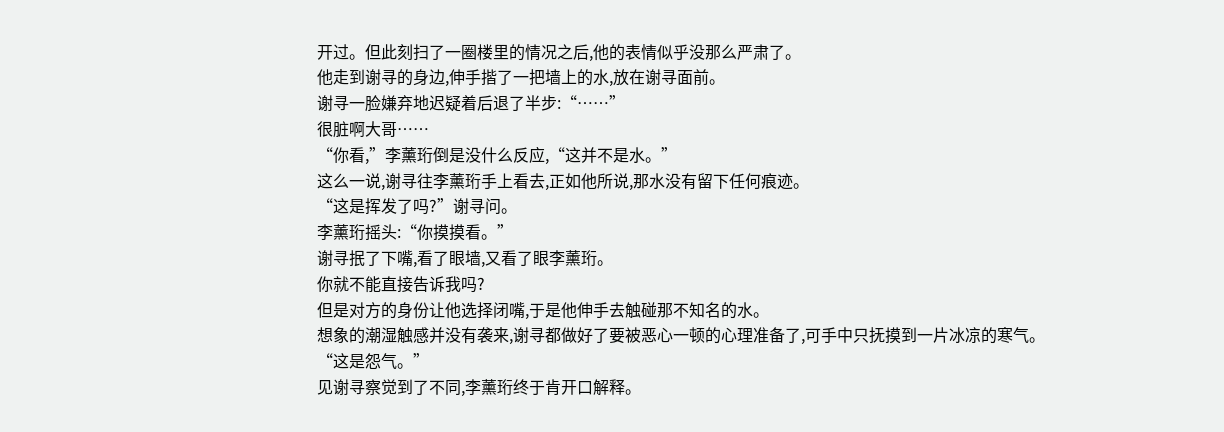开过。但此刻扫了一圈楼里的情况之后,他的表情似乎没那么严肃了。
他走到谢寻的身边,伸手揩了一把墙上的水,放在谢寻面前。
谢寻一脸嫌弃地迟疑着后退了半步:“……”
很脏啊大哥……
“你看,”李薰珩倒是没什么反应,“这并不是水。”
这么一说,谢寻往李薰珩手上看去,正如他所说,那水没有留下任何痕迹。
“这是挥发了吗?”谢寻问。
李薰珩摇头:“你摸摸看。”
谢寻抿了下嘴,看了眼墙,又看了眼李薰珩。
你就不能直接告诉我吗?
但是对方的身份让他选择闭嘴,于是他伸手去触碰那不知名的水。
想象的潮湿触感并没有袭来,谢寻都做好了要被恶心一顿的心理准备了,可手中只抚摸到一片冰凉的寒气。
“这是怨气。”
见谢寻察觉到了不同,李薰珩终于肯开口解释。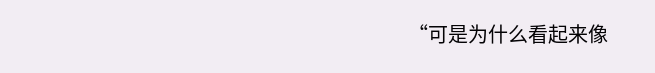“可是为什么看起来像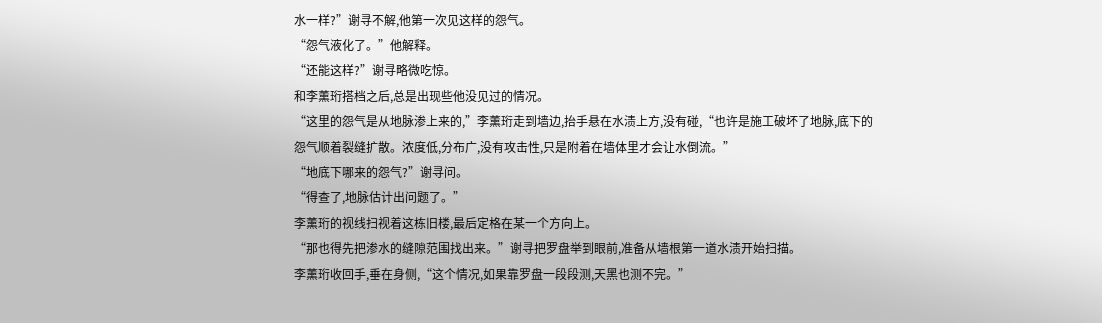水一样?”谢寻不解,他第一次见这样的怨气。
“怨气液化了。”他解释。
“还能这样?”谢寻略微吃惊。
和李薰珩搭档之后,总是出现些他没见过的情况。
“这里的怨气是从地脉渗上来的,”李薰珩走到墙边,抬手悬在水渍上方,没有碰,“也许是施工破坏了地脉,底下的怨气顺着裂缝扩散。浓度低,分布广,没有攻击性,只是附着在墙体里才会让水倒流。”
“地底下哪来的怨气?”谢寻问。
“得查了,地脉估计出问题了。”
李薰珩的视线扫视着这栋旧楼,最后定格在某一个方向上。
“那也得先把渗水的缝隙范围找出来。”谢寻把罗盘举到眼前,准备从墙根第一道水渍开始扫描。
李薰珩收回手,垂在身侧,“这个情况,如果靠罗盘一段段测,天黑也测不完。”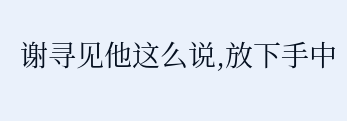谢寻见他这么说,放下手中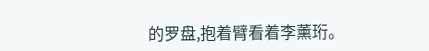的罗盘,抱着臂看着李薰珩。